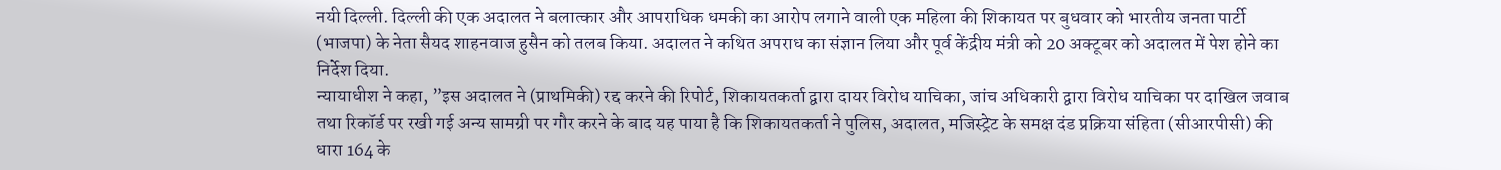नयी दिल्ली. दिल्ली की एक अदालत ने बलात्कार और आपराधिक धमकी का आरोप लगाने वाली एक महिला की शिकायत पर बुधवार को भारतीय जनता पार्टी (भाजपा) के नेता सैयद शाहनवाज हुसैन को तलब किया. अदालत ने कथित अपराध का संज्ञान लिया और पूर्व केंद्रीय मंत्री को 20 अक्टूबर को अदालत में पेश होने का निर्देश दिया.
न्यायाधीश ने कहा, ”इस अदालत ने (प्राथमिकी) रद्द करने की रिपोर्ट, शिकायतकर्ता द्वारा दायर विरोध याचिका, जांच अधिकारी द्वारा विरोध याचिका पर दाखिल जवाब तथा रिकॉर्ड पर रखी गई अन्य सामग्री पर गौर करने के बाद यह पाया है कि शिकायतकर्ता ने पुलिस, अदालत, मजिस्ट्रेट के समक्ष दंड प्रक्रिया संहिता (सीआरपीसी) की धारा 164 के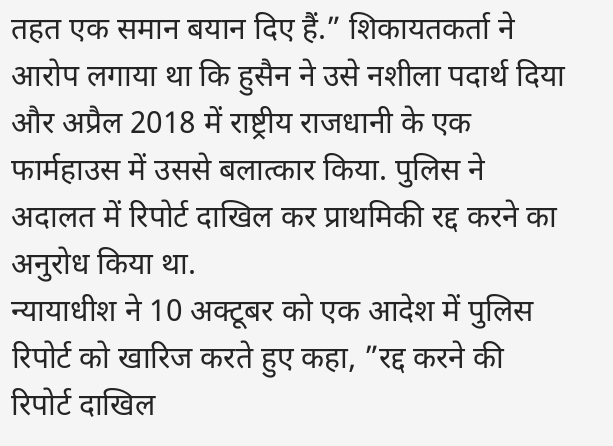तहत एक समान बयान दिए हैं.” शिकायतकर्ता ने आरोप लगाया था कि हुसैन ने उसे नशीला पदार्थ दिया और अप्रैल 2018 में राष्ट्रीय राजधानी के एक फार्महाउस में उससे बलात्कार किया. पुलिस ने अदालत में रिपोर्ट दाखिल कर प्राथमिकी रद्द करने का अनुरोध किया था.
न्यायाधीश ने 10 अक्टूबर को एक आदेश में पुलिस रिपोर्ट को खारिज करते हुए कहा, ”रद्द करने की रिपोर्ट दाखिल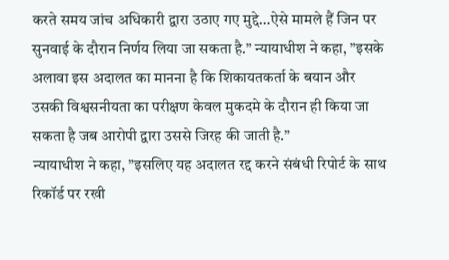करते समय जांच अधिकारी द्वारा उठाए गए मुद्दे…ऐसे मामले हैं जिन पर सुनवाई के दौरान निर्णय लिया जा सकता है.” न्यायाधीश ने कहा, ”इसके अलावा इस अदालत का मानना है कि शिकायतकर्ता के बयान और उसकी विश्वसनीयता का परीक्षण केवल मुकदमे के दौरान ही किया जा सकता है जब आरोपी द्वारा उससे जिरह की जाती है.”
न्यायाधीश ने कहा, ”इसलिए यह अदालत रद्द करने संबंधी रिपोर्ट के साथ रिकॉर्ड पर रखी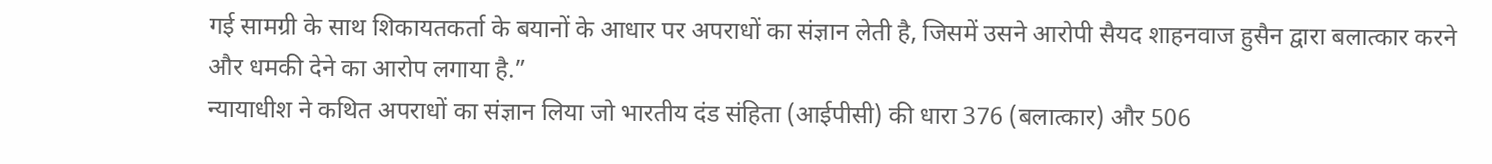गई सामग्री के साथ शिकायतकर्ता के बयानों के आधार पर अपराधों का संज्ञान लेती है, जिसमें उसने आरोपी सैयद शाहनवाज हुसैन द्वारा बलात्कार करने और धमकी देने का आरोप लगाया है.”
न्यायाधीश ने कथित अपराधों का संज्ञान लिया जो भारतीय दंड संहिता (आईपीसी) की धारा 376 (बलात्कार) और 506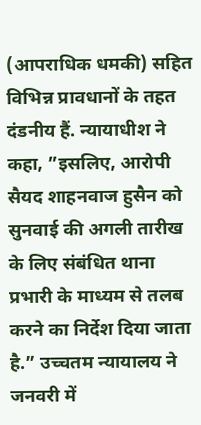(आपराधिक धमकी) सहित विभिन्न प्रावधानों के तहत दंडनीय हैं. न्यायाधीश ने कहा, ”इसलिए, आरोपी सैयद शाहनवाज हुसैन को सुनवाई की अगली तारीख के लिए संबंधित थाना प्रभारी के माध्यम से तलब करने का निर्देश दिया जाता है.” उच्चतम न्यायालय ने जनवरी में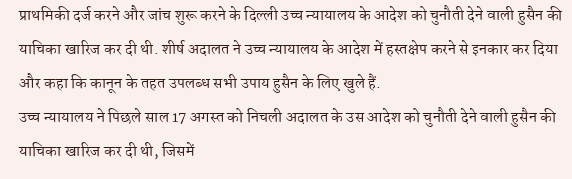प्राथमिकी दर्ज करने और जांच शुरू करने के दिल्ली उच्च न्यायालय के आदेश को चुनौती देने वाली हुसैन की याचिका खारिज कर दी थी. शीर्ष अदालत ने उच्च न्यायालय के आदेश में हस्तक्षेप करने से इनकार कर दिया और कहा कि कानून के तहत उपलब्ध सभी उपाय हुसैन के लिए खुले हैं.
उच्च न्यायालय ने पिछले साल 17 अगस्त को निचली अदालत के उस आदेश को चुनौती देने वाली हुसैन की याचिका खारिज कर दी थी, जिसमें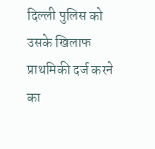दिल्ली पुलिस को उसके खिलाफ प्राथमिकी दर्ज करने का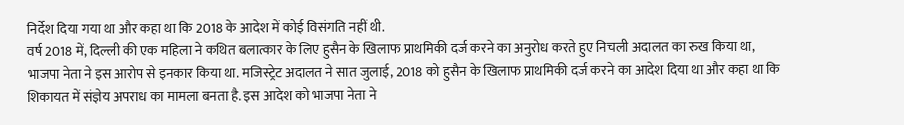निर्देश दिया गया था और कहा था कि 2018 के आदेश में कोई विसंगति नहीं थी.
वर्ष 2018 में, दिल्ली की एक महिला ने कथित बलात्कार के लिए हुसैन के खिलाफ प्राथमिकी दर्ज करने का अनुरोध करते हुए निचली अदालत का रुख किया था, भाजपा नेता ने इस आरोप से इनकार किया था. मजिस्ट्रेट अदालत ने सात जुलाई, 2018 को हुसैन के खिलाफ प्राथमिकी दर्ज करने का आदेश दिया था और कहा था कि शिकायत में संज्ञेय अपराध का मामला बनता है. इस आदेश को भाजपा नेता ने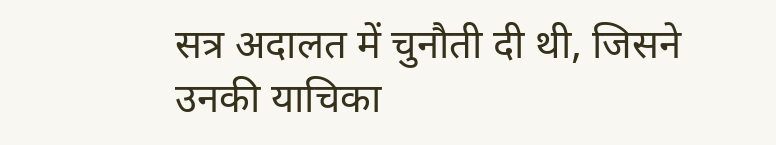सत्र अदालत में चुनौती दी थी, जिसने उनकी याचिका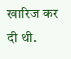खारिज कर दी थी.